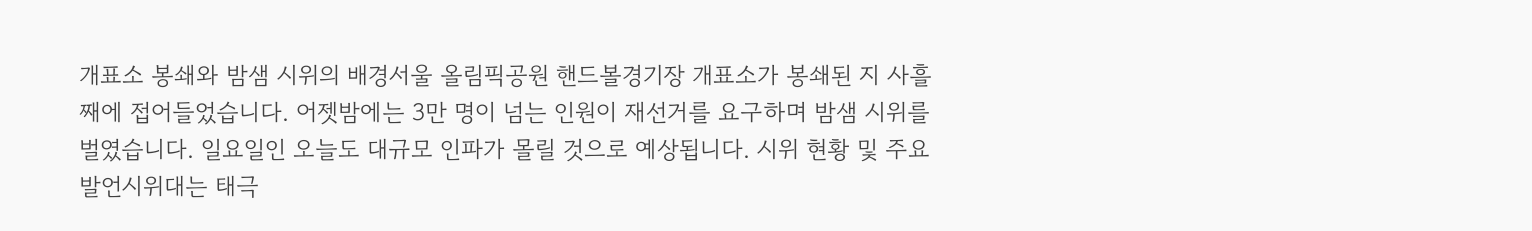개표소 봉쇄와 밤샘 시위의 배경서울 올림픽공원 핸드볼경기장 개표소가 봉쇄된 지 사흘째에 접어들었습니다. 어젯밤에는 3만 명이 넘는 인원이 재선거를 요구하며 밤샘 시위를 벌였습니다. 일요일인 오늘도 대규모 인파가 몰릴 것으로 예상됩니다. 시위 현황 및 주요 발언시위대는 태극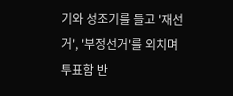기와 성조기를 들고 '재선거', '부정선거'를 외치며 투표함 반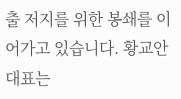출 저지를 위한 봉쇄를 이어가고 있습니다. 황교안 대표는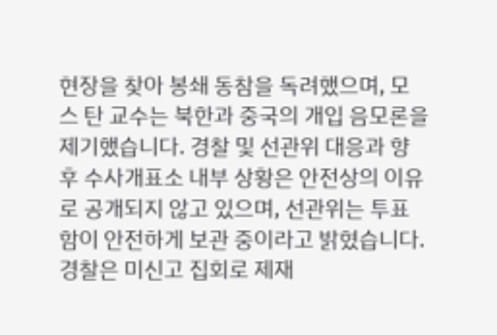현장을 찾아 봉쇄 동참을 독려했으며, 모스 탄 교수는 북한과 중국의 개입 음모론을 제기했습니다. 경찰 및 선관위 대응과 향후 수사개표소 내부 상황은 안전상의 이유로 공개되지 않고 있으며, 선관위는 투표함이 안전하게 보관 중이라고 밝혔습니다. 경찰은 미신고 집회로 제재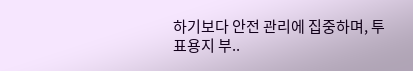하기보다 안전 관리에 집중하며, 투표용지 부..